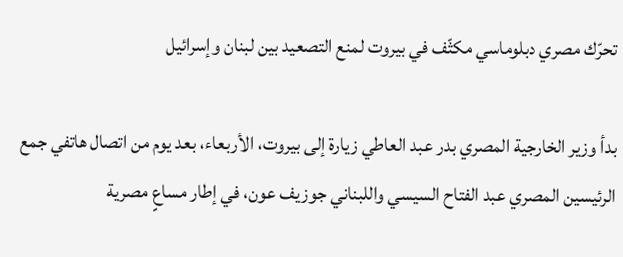تحرّك مصري دبلوماسي مكثّف في بيروت لمنع التصعيد بين لبنان وإسرائيل

بدأ وزير الخارجية المصري بدر عبد العاطي زيارة إلى بيروت، الأربعاء، بعد يوم من اتصال هاتفي جمع الرئيسين المصري عبد الفتاح السيسي واللبناني جوزيف عون، في إطار مساعٍ مصرية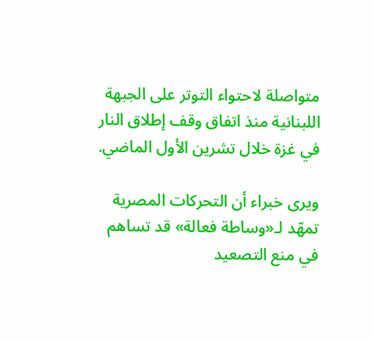متواصلة لاحتواء التوتر على الجبهة اللبنانية منذ اتفاق وقف إطلاق النار في غزة خلال تشرين الأول الماضي.

ويرى خبراء أن التحركات المصرية تمهّد لـ«وساطة فعالة» قد تساهم في منع التصعيد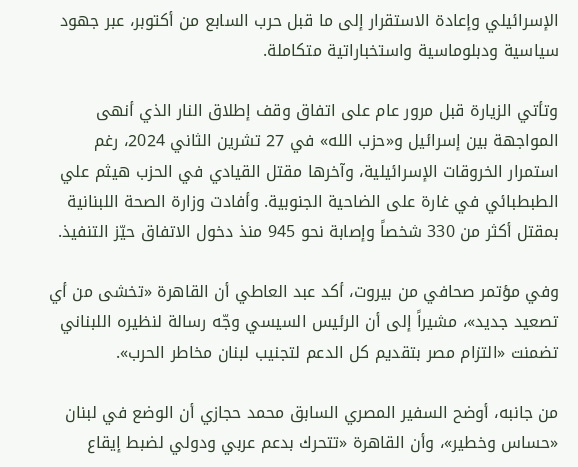الإسرائيلي وإعادة الاستقرار إلى ما قبل حرب السابع من أكتوبر، عبر جهود سياسية ودبلوماسية واستخباراتية متكاملة.

وتأتي الزيارة قبل مرور عام على اتفاق وقف إطلاق النار الذي أنهى المواجهة بين إسرائيل و«حزب الله» في 27 تشرين الثاني 2024، رغم استمرار الخروقات الإسرائيلية، وآخرها مقتل القيادي في الحزب هيثم علي الطبطبائي في غارة على الضاحية الجنوبية. وأفادت وزارة الصحة اللبنانية بمقتل أكثر من 330 شخصاً وإصابة نحو 945 منذ دخول الاتفاق حيّز التنفيذ.

وفي مؤتمر صحافي من بيروت، أكد عبد العاطي أن القاهرة «تخشى من أي تصعيد جديد»، مشيراً إلى أن الرئيس السيسي وجّه رسالة لنظيره اللبناني تضمنت «التزام مصر بتقديم كل الدعم لتجنيب لبنان مخاطر الحرب».

من جانبه، أوضح السفير المصري السابق محمد حجازي أن الوضع في لبنان «حساس وخطير»، وأن القاهرة «تتحرك بدعم عربي ودولي لضبط إيقاع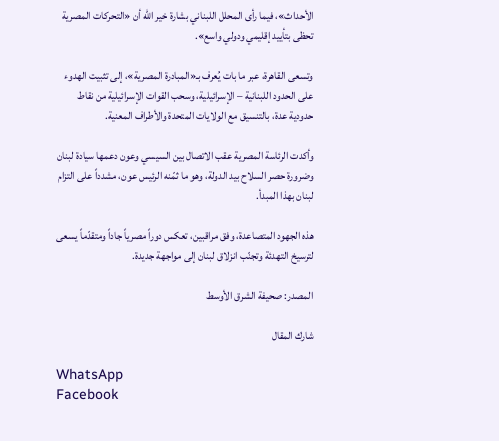الأحداث»، فيما رأى المحلل اللبناني بشارة خير الله أن «التحركات المصرية تحظى بتأييد إقليمي ودولي واسع».

وتسعى القاهرة، عبر ما بات يُعرف بـ«المبادرة المصرية»، إلى تثبيت الهدوء على الحدود اللبنانية – الإسرائيلية، وسحب القوات الإسرائيلية من نقاط حدودية عدة، بالتنسيق مع الولايات المتحدة والأطراف المعنية.

وأكدت الرئاسة المصرية عقب الاتصال بين السيسي وعون دعمها سيادة لبنان وضرورة حصر السلاح بيد الدولة، وهو ما ثمّنه الرئيس عون، مشدداً على التزام لبنان بهذا المبدأ.

هذه الجهود المتصاعدة، وفق مراقبين، تعكس دوراً مصرياً جاداً ومتقدّماً يسعى لترسيخ التهدئة وتجنّب انزلاق لبنان إلى مواجهة جديدة.

المصدر: صحيفة الشرق الأوسط

شارك المقال

WhatsApp
Facebook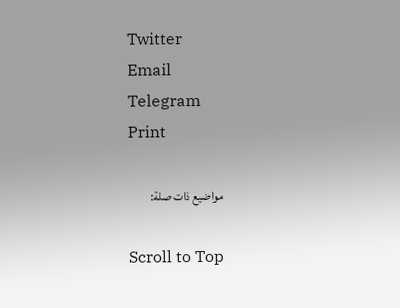Twitter
Email
Telegram
Print

مواضيع ذات صلة:

Scroll to Top